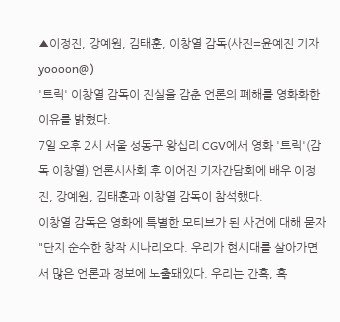▲이정진, 강예원, 김태훈, 이창열 감독(사진=윤예진 기자 yoooon@)
'트릭' 이창열 감독이 진실을 감춘 언론의 폐해를 영화화한 이유를 밝혔다.
7일 오후 2시 서울 성동구 왕십리 CGV에서 영화 '트릭'(감독 이창열) 언론시사회 후 이어진 기자간담회에 배우 이정진, 강예원, 김태훈과 이창열 감독이 참석했다.
이창열 감독은 영화에 특별한 모티브가 된 사건에 대해 묻자 "단지 순수한 창작 시나리오다. 우리가 현시대를 살아가면서 많은 언론과 정보에 노출돼있다. 우리는 간혹, 혹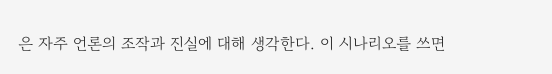은 자주 언론의 조작과 진실에 대해 생각한다. 이 시나리오를 쓰면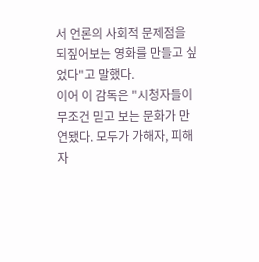서 언론의 사회적 문제점을 되짚어보는 영화를 만들고 싶었다"고 말했다.
이어 이 감독은 "시청자들이 무조건 믿고 보는 문화가 만연됐다. 모두가 가해자, 피해자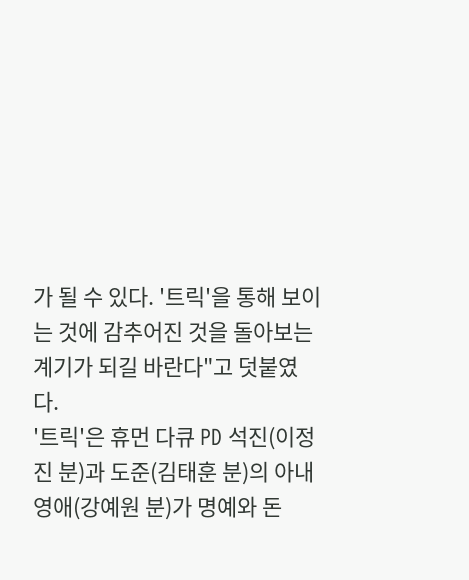가 될 수 있다. '트릭'을 통해 보이는 것에 감추어진 것을 돌아보는 계기가 되길 바란다"고 덧붙였다.
'트릭'은 휴먼 다큐 PD 석진(이정진 분)과 도준(김태훈 분)의 아내 영애(강예원 분)가 명예와 돈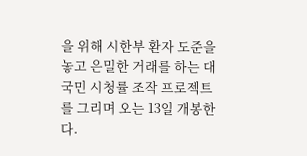을 위해 시한부 환자 도준을 놓고 은밀한 거래를 하는 대국민 시청률 조작 프로젝트를 그리며 오는 13일 개봉한다.